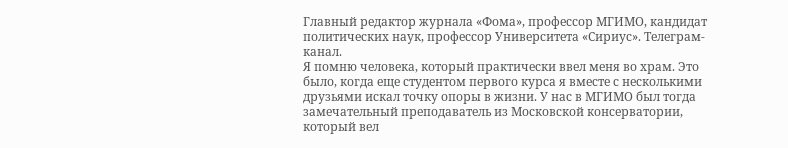Главный редактор журнала «Фома», профессор МГИМО, кандидат политических наук, профессор Университета «Сириус». Телеграм-канал.
Я помню человека, который практически ввел меня во храм. Это было, когда еще студентом первого курса я вместе с несколькими друзьями искал точку опоры в жизни. У нас в МГИМО был тогда замечательный преподаватель из Московской консерватории, который вел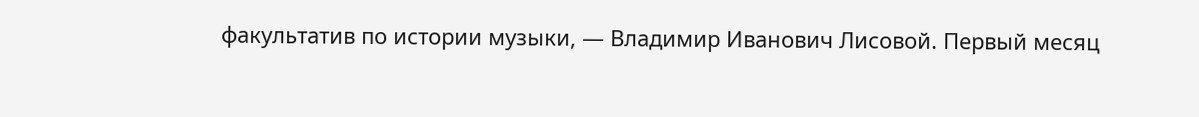факультатив по истории музыки, — Владимир Иванович Лисовой. Первый месяц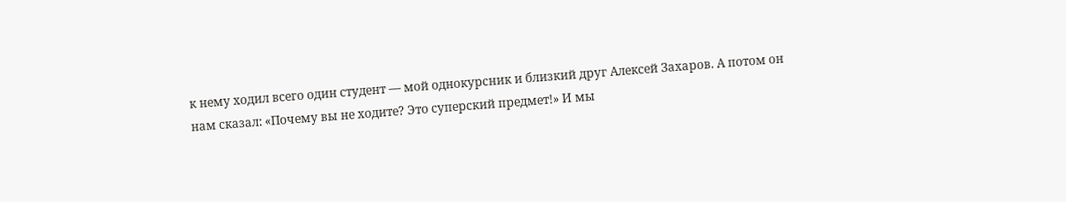к нему ходил всего один студент — мой однокурсник и близкий друг Алексей Захаров. А потом он нам сказал: «Почему вы не ходите? Это суперский предмет!» И мы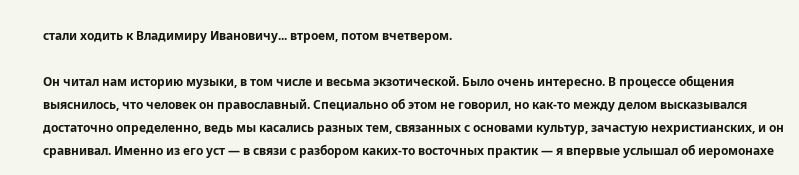стали ходить к Владимиру Ивановичу... втроем, потом вчетвером.

Он читал нам историю музыки, в том числе и весьма экзотической. Было очень интересно. В процессе общения выяснилось, что человек он православный. Специально об этом не говорил, но как-то между делом высказывался достаточно определенно, ведь мы касались разных тем, связанных с основами культур, зачастую нехристианских, и он сравнивал. Именно из его уст — в связи с разбором каких-то восточных практик — я впервые услышал об иеромонахе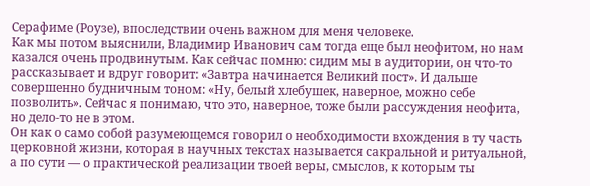Серафиме (Роузе), впоследствии очень важном для меня человеке.
Как мы потом выяснили, Владимир Иванович сам тогда еще был неофитом, но нам казался очень продвинутым. Как сейчас помню: сидим мы в аудитории, он что-то рассказывает и вдруг говорит: «Завтра начинается Великий пост». И дальше совершенно будничным тоном: «Ну, белый хлебушек, наверное, можно себе позволить». Сейчас я понимаю, что это, наверное, тоже были рассуждения неофита, но дело-то не в этом.
Он как о само собой разумеющемся говорил о необходимости вхождения в ту часть церковной жизни, которая в научных текстах называется сакральной и ритуальной, а по сути — о практической реализации твоей веры, смыслов, к которым ты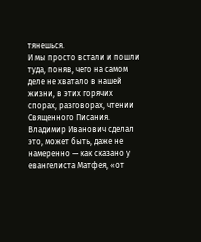тянешься.
И мы просто встали и пошли туда, поняв, чего на самом деле не хватало в нашей жизни, в этих горячих спорах, разговорах, чтении Священного Писания. Владимир Иванович сделал это, может быть, даже не намеренно — как сказано у евангелиста Матфея, «от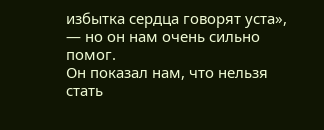избытка сердца говорят уста», — но он нам очень сильно помог.
Он показал нам, что нельзя стать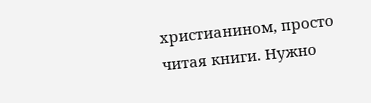христианином, просто читая книги. Нужно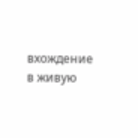вхождение в живую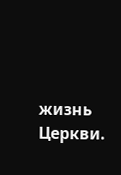жизнь Церкви.